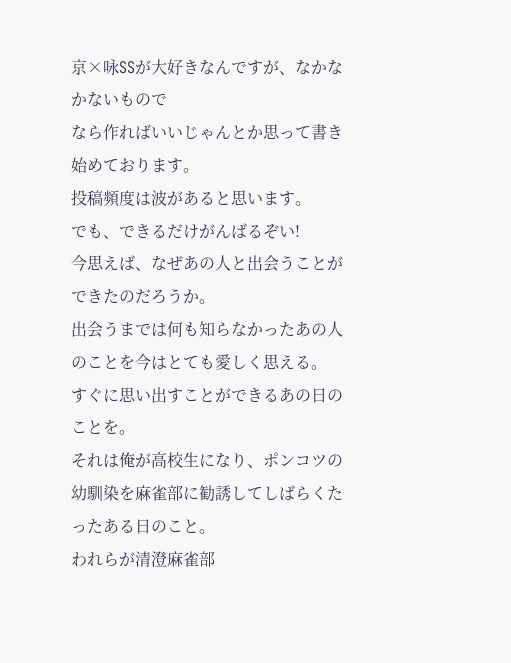京×咏SSが大好きなんですが、なかなかないもので
なら作ればいいじゃんとか思って書き始めております。
投稿頻度は波があると思います。
でも、できるだけがんばるぞい!
今思えば、なぜあの人と出会うことができたのだろうか。
出会うまでは何も知らなかったあの人のことを今はとても愛しく思える。
すぐに思い出すことができるあの日のことを。
それは俺が高校生になり、ポンコツの幼馴染を麻雀部に勧誘してしばらくたったある日のこと。
われらが清澄麻雀部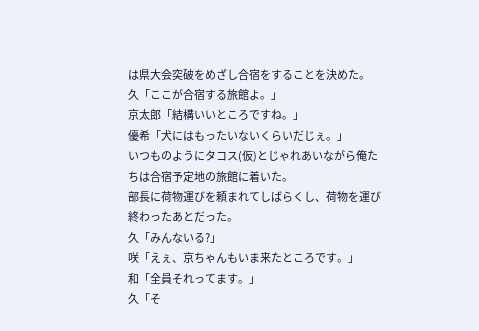は県大会突破をめざし合宿をすることを決めた。
久「ここが合宿する旅館よ。」
京太郎「結構いいところですね。」
優希「犬にはもったいないくらいだじぇ。」
いつものようにタコス(仮)とじゃれあいながら俺たちは合宿予定地の旅館に着いた。
部長に荷物運びを頼まれてしばらくし、荷物を運び終わったあとだった。
久「みんないる?」
咲「えぇ、京ちゃんもいま来たところです。」
和「全員それってます。」
久「そ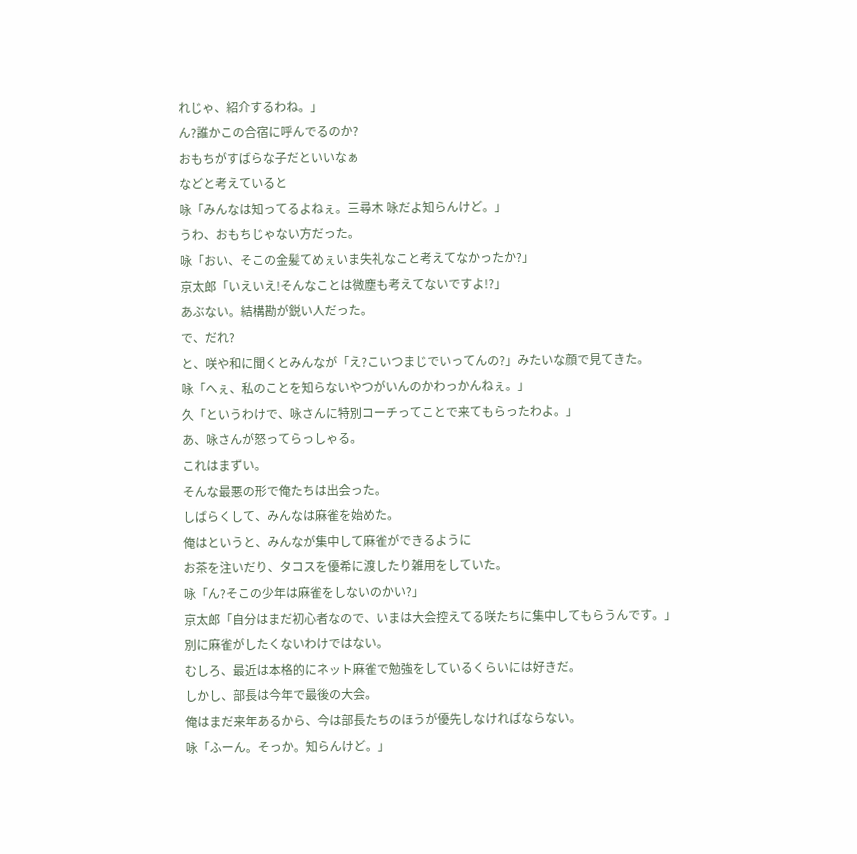れじゃ、紹介するわね。」
ん?誰かこの合宿に呼んでるのか?
おもちがすばらな子だといいなぁ
などと考えていると
咏「みんなは知ってるよねぇ。三尋木 咏だよ知らんけど。」
うわ、おもちじゃない方だった。
咏「おい、そこの金髪てめぇいま失礼なこと考えてなかったか?」
京太郎「いえいえ!そんなことは微塵も考えてないですよ!?」
あぶない。結構勘が鋭い人だった。
で、だれ?
と、咲や和に聞くとみんなが「え?こいつまじでいってんの?」みたいな顔で見てきた。
咏「へぇ、私のことを知らないやつがいんのかわっかんねぇ。」
久「というわけで、咏さんに特別コーチってことで来てもらったわよ。」
あ、咏さんが怒ってらっしゃる。
これはまずい。
そんな最悪の形で俺たちは出会った。
しばらくして、みんなは麻雀を始めた。
俺はというと、みんなが集中して麻雀ができるように
お茶を注いだり、タコスを優希に渡したり雑用をしていた。
咏「ん?そこの少年は麻雀をしないのかい?」
京太郎「自分はまだ初心者なので、いまは大会控えてる咲たちに集中してもらうんです。」
別に麻雀がしたくないわけではない。
むしろ、最近は本格的にネット麻雀で勉強をしているくらいには好きだ。
しかし、部長は今年で最後の大会。
俺はまだ来年あるから、今は部長たちのほうが優先しなければならない。
咏「ふーん。そっか。知らんけど。」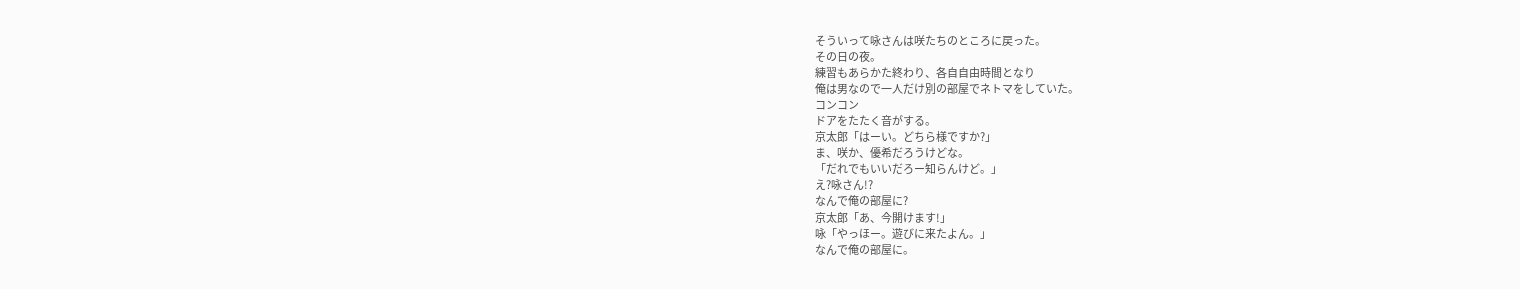そういって咏さんは咲たちのところに戻った。
その日の夜。
練習もあらかた終わり、各自自由時間となり
俺は男なので一人だけ別の部屋でネトマをしていた。
コンコン
ドアをたたく音がする。
京太郎「はーい。どちら様ですか?」
ま、咲か、優希だろうけどな。
「だれでもいいだろー知らんけど。」
え?咏さん!?
なんで俺の部屋に?
京太郎「あ、今開けます!」
咏「やっほー。遊びに来たよん。」
なんで俺の部屋に。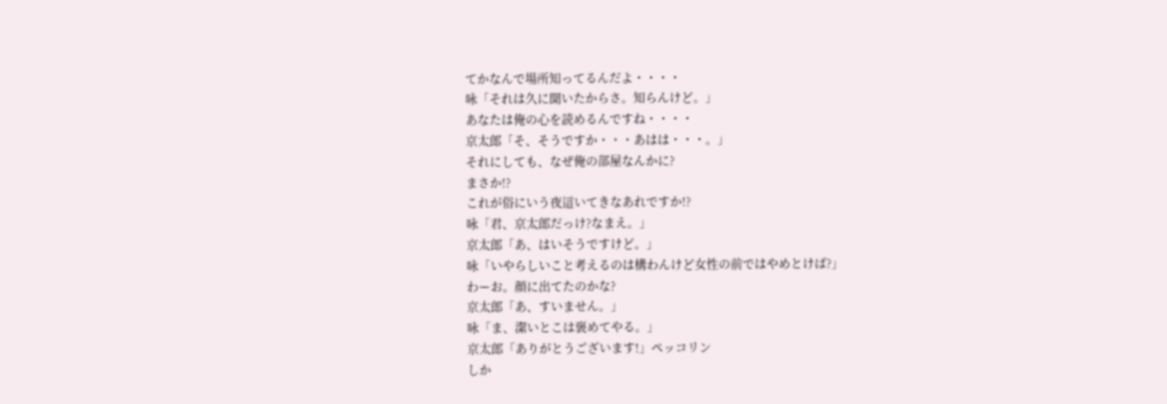てかなんで場所知ってるんだよ・・・・
咏「それは久に聞いたからさ。知らんけど。」
あなたは俺の心を読めるんですね・・・・
京太郎「そ、そうですか・・・あはは・・・。」
それにしても、なぜ俺の部屋なんかに?
まさか!?
これが俗にいう夜這いてきなあれですか!?
咏「君、京太郎だっけ?なまえ。」
京太郎「あ、はいそうですけど。」
咏「いやらしいこと考えるのは構わんけど女性の前ではやめとけば?」
わーお。顔に出てたのかな?
京太郎「あ、すいません。」
咏「ま、潔いとこは褒めてやる。」
京太郎「ありがとうございます!」ペッコリン
しか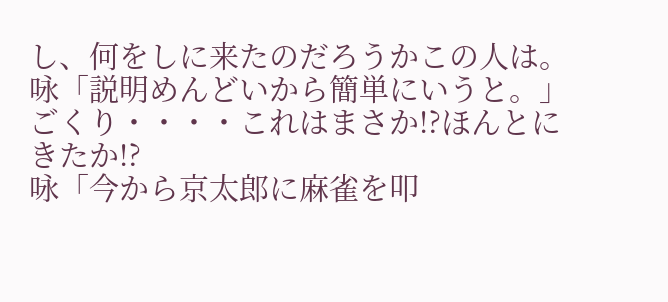し、何をしに来たのだろうかこの人は。
咏「説明めんどいから簡単にいうと。」
ごくり・・・・これはまさか!?ほんとにきたか!?
咏「今から京太郎に麻雀を叩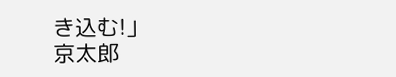き込む!」
京太郎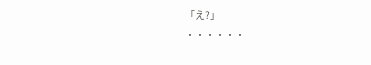「え?」
・・・・・・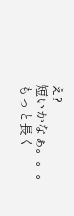え?
短いかなぁ。。。
もっと長く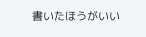書いたほうがいい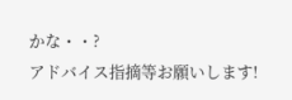かな・・?
アドバイス指摘等お願いします!